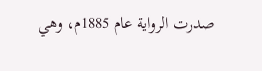صدرت الرواية عام 1885م، وهي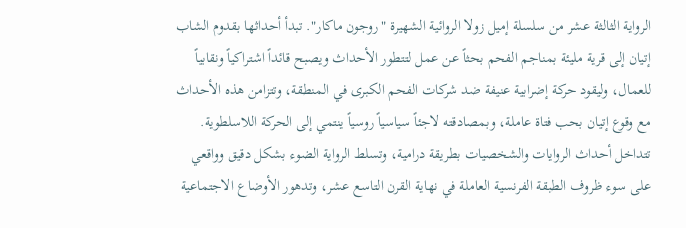الرواية الثالثة عشر من سلسلة إميل زولا الروائية الشهيرة "روجون ماكار". تبدأ أحداثها بقدوم الشاب إتيان إلى قرية مليئة بمناجم الفحم بحثاً عن عمل لتتطور الأحداث ويصبح قائداً اشتراكياً ونقابياً للعمال، وليقود حركة إضرابية عنيفة ضد شركات الفحم الكبرى في المنطقة، وتتزامن هذه الأحداث مع وقوع إتيان بحب فتاة عاملة، وبمصادقته لاجئاً سياسياً روسياً ينتمي إلى الحركة اللاسلطوية. تتداخل أحداث الروايات والشخصيات بطريقة درامية، وتسلط الرواية الضوء بشكل دقيق وواقعي على سوء ظروف الطبقة الفرنسية العاملة في نهاية القرن التاسع عشر، وتدهور الأوضاع الاجتماعية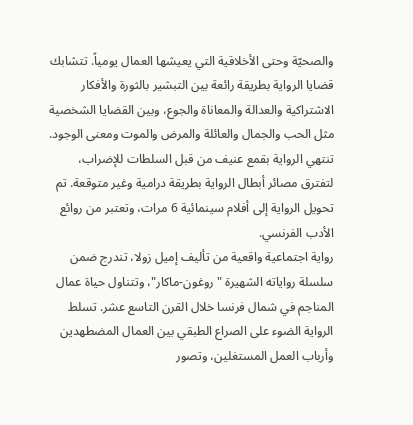والصحيّة وحتى الأخلاقية التي يعيشها العمال يومياً. تتشابك قضايا الرواية بطريقة رائعة بين التبشير بالثورة والأفكار الاشتراكية والعدالة والمعاناة والجوع، وبين القضايا الشخصية مثل الحب والجمال والعائلة والمرض والموت ومعنى الوجود. تنتهي الرواية بقمع عنيف من قبل السلطات للإضراب، لتفترق مصائر أبطال الرواية بطريقة درامية وغير متوقعة. تم تحويل الرواية إلى أفلام سينمائية 6 مرات، وتعتبر من روائع الأدب الفرنسي.
رواية اجتماعية واقعية من تأليف إميل زولا، تندرج ضمن سلسلة رواياته الشهيرة "روغون-ماكار"، وتتناول حياة عمال المناجم في شمال فرنسا خلال القرن التاسع عشر. تسلط الرواية الضوء على الصراع الطبقي بين العمال المضطهدين وأرباب العمل المستغلين، وتصور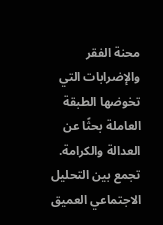محنة الفقر والإضرابات التي تخوضها الطبقة العاملة بحثًا عن العدالة والكرامة. تجمع بين التحليل الاجتماعي العميق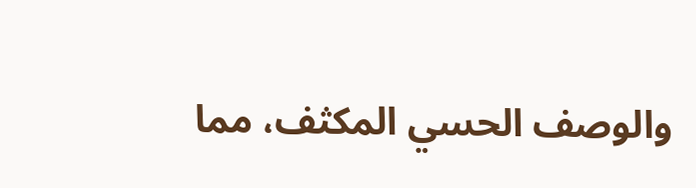والوصف الحسي المكثف، مما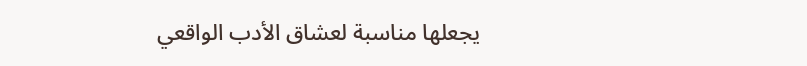يجعلها مناسبة لعشاق الأدب الواقعي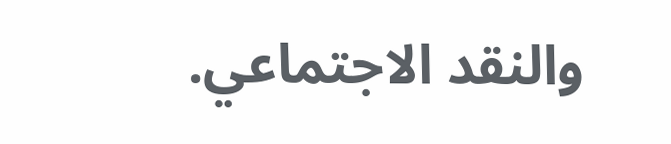والنقد الاجتماعي.